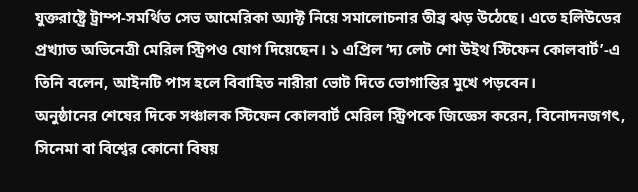যুক্তরাষ্ট্রে ট্রাম্প-সমর্থিত সেভ আমেরিকা অ্যাক্ট নিয়ে সমালোচনার তীব্র ঝড় উঠেছে। এতে হলিউডের প্রখ্যাত অভিনেত্রী মেরিল স্ট্রিপও যোগ দিয়েছেন। ১ এপ্রিল ‘দ্য লেট শো উইথ স্টিফেন কোলবার্ট’-এ তিনি বলেন, আইনটি পাস হলে বিবাহিত নারীরা ভোট দিতে ভোগান্তির মুখে পড়বেন।
অনুষ্ঠানের শেষের দিকে সঞ্চালক স্টিফেন কোলবার্ট মেরিল স্ট্রিপকে জিজ্ঞেস করেন, বিনোদনজগৎ, সিনেমা বা বিশ্বের কোনো বিষয়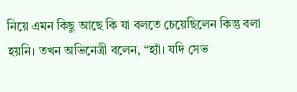নিয়ে এমন কিছু আছে কি যা বলতে চেয়েছিলেন কিন্তু বলা হয়নি। তখন অভিনেত্রী বলেন, “হ্যাঁ। যদি সেভ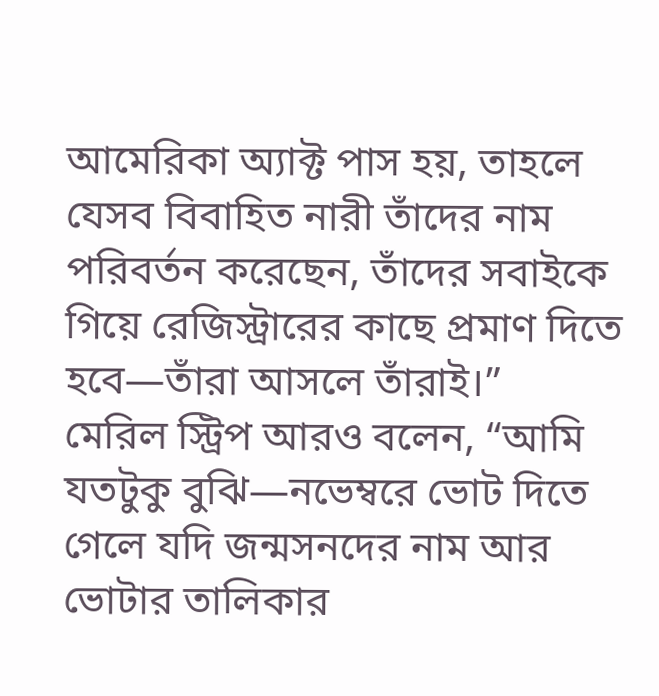আমেরিকা অ্যাক্ট পাস হয়, তাহলে যেসব বিবাহিত নারী তাঁদের নাম পরিবর্তন করেছেন, তাঁদের সবাইকে গিয়ে রেজিস্ট্রারের কাছে প্রমাণ দিতে হবে—তাঁরা আসলে তাঁরাই।”
মেরিল স্ট্রিপ আরও বলেন, “আমি যতটুকু বুঝি—নভেম্বরে ভোট দিতে গেলে যদি জন্মসনদের নাম আর ভোটার তালিকার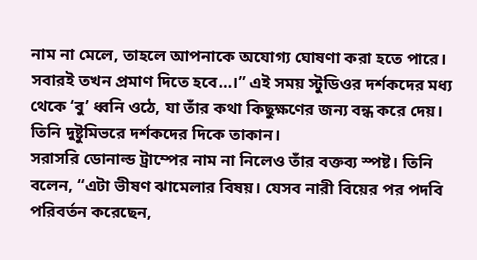নাম না মেলে, তাহলে আপনাকে অযোগ্য ঘোষণা করা হতে পারে। সবারই তখন প্রমাণ দিতে হবে…।” এই সময় স্টুডিওর দর্শকদের মধ্য থেকে ‘বু’ ধ্বনি ওঠে, যা তাঁর কথা কিছুক্ষণের জন্য বন্ধ করে দেয়। তিনি দুষ্টুমিভরে দর্শকদের দিকে তাকান।
সরাসরি ডোনাল্ড ট্রাম্পের নাম না নিলেও তাঁর বক্তব্য স্পষ্ট। তিনি বলেন, “এটা ভীষণ ঝামেলার বিষয়। যেসব নারী বিয়ের পর পদবি পরিবর্তন করেছেন,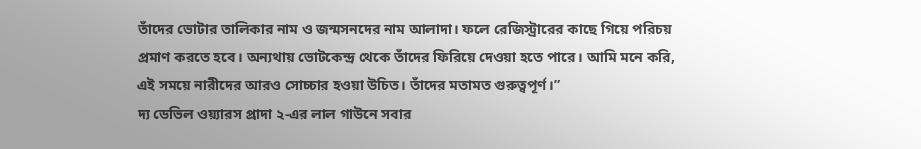তাঁদের ভোটার তালিকার নাম ও জন্মসনদের নাম আলাদা। ফলে রেজিস্ট্রারের কাছে গিয়ে পরিচয় প্রমাণ করতে হবে। অন্যথায় ভোটকেন্দ্র থেকে তাঁদের ফিরিয়ে দেওয়া হতে পারে। আমি মনে করি, এই সময়ে নারীদের আরও সোচ্চার হওয়া উচিত। তাঁদের মতামত গুরুত্বপূর্ণ।”
দ্য ডেভিল ওয়্যারস প্রাদা ২-এর লাল গাউনে সবার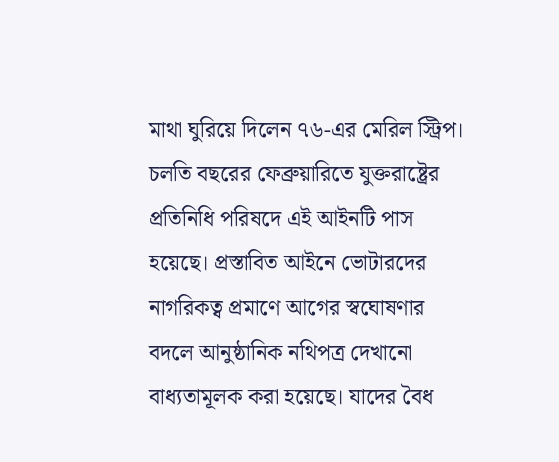মাথা ঘুরিয়ে দিলেন ৭৬-এর মেরিল স্ট্রিপ।
চলতি বছরের ফেব্রুয়ারিতে যুক্তরাষ্ট্রের প্রতিনিধি পরিষদে এই আইনটি পাস হয়েছে। প্রস্তাবিত আইনে ভোটারদের নাগরিকত্ব প্রমাণে আগের স্বঘোষণার বদলে আনুষ্ঠানিক নথিপত্র দেখানো বাধ্যতামূলক করা হয়েছে। যাদের বৈধ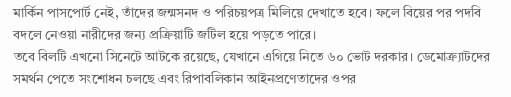মার্কিন পাসপোর্ট নেই, তাঁদের জন্মসনদ ও পরিচয়পত্র মিলিয়ে দেখাতে হবে। ফলে বিয়ের পর পদবি বদলে নেওয়া নারীদের জন্য প্রক্রিয়াটি জটিল হয়ে পড়তে পারে।
তবে বিলটি এখনো সিনেটে আটকে রয়েছে, যেখানে এগিয়ে নিতে ৬০ ভোট দরকার। ডেমোক্র্যাটদের সমর্থন পেতে সংশোধন চলছে এবং রিপাবলিকান আইনপ্রণেতাদের ওপর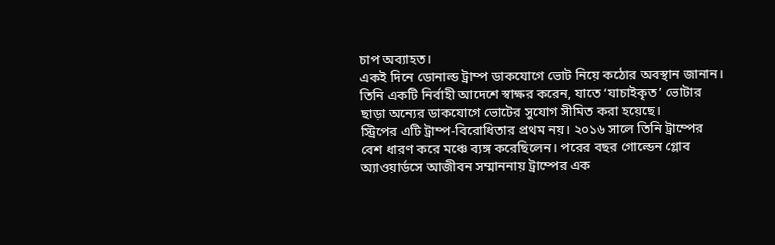চাপ অব্যাহত।
একই দিনে ডোনাল্ড ট্রাম্প ডাকযোগে ভোট নিয়ে কঠোর অবস্থান জানান। তিনি একটি নির্বাহী আদেশে স্বাক্ষর করেন, যাতে ‘যাচাইকৃত’ ভোটার ছাড়া অন্যের ডাকযোগে ভোটের সুযোগ সীমিত করা হয়েছে।
স্ট্রিপের এটি ট্রাম্প-বিরোধিতার প্রথম নয়। ২০১৬ সালে তিনি ট্রাম্পের বেশ ধারণ করে মঞ্চে ব্যঙ্গ করেছিলেন। পরের বছর গোল্ডেন গ্লোব অ্যাওয়ার্ডসে আজীবন সম্মাননায় ট্রাম্পের এক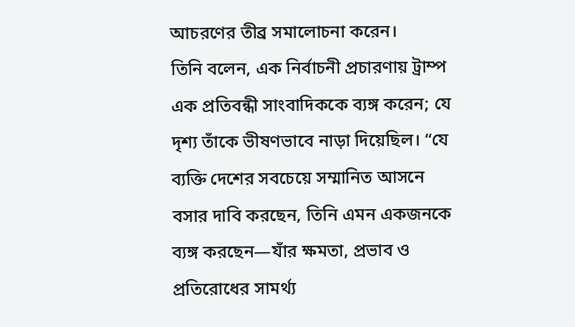আচরণের তীব্র সমালোচনা করেন।
তিনি বলেন, এক নির্বাচনী প্রচারণায় ট্রাম্প এক প্রতিবন্ধী সাংবাদিককে ব্যঙ্গ করেন; যে দৃশ্য তাঁকে ভীষণভাবে নাড়া দিয়েছিল। “যে ব্যক্তি দেশের সবচেয়ে সম্মানিত আসনে বসার দাবি করছেন, তিনি এমন একজনকে ব্যঙ্গ করছেন—যাঁর ক্ষমতা, প্রভাব ও প্রতিরোধের সামর্থ্য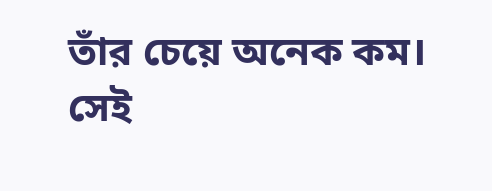তাঁর চেয়ে অনেক কম। সেই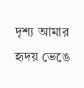দৃশ্য আমার হৃদয় ভেঙে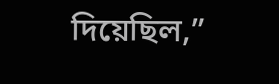দিয়েছিল,”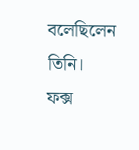বলেছিলেন তিনি।
ফক্স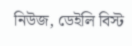নিউজ, ডেইলি বিস্ট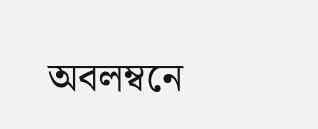অবলম্বনে